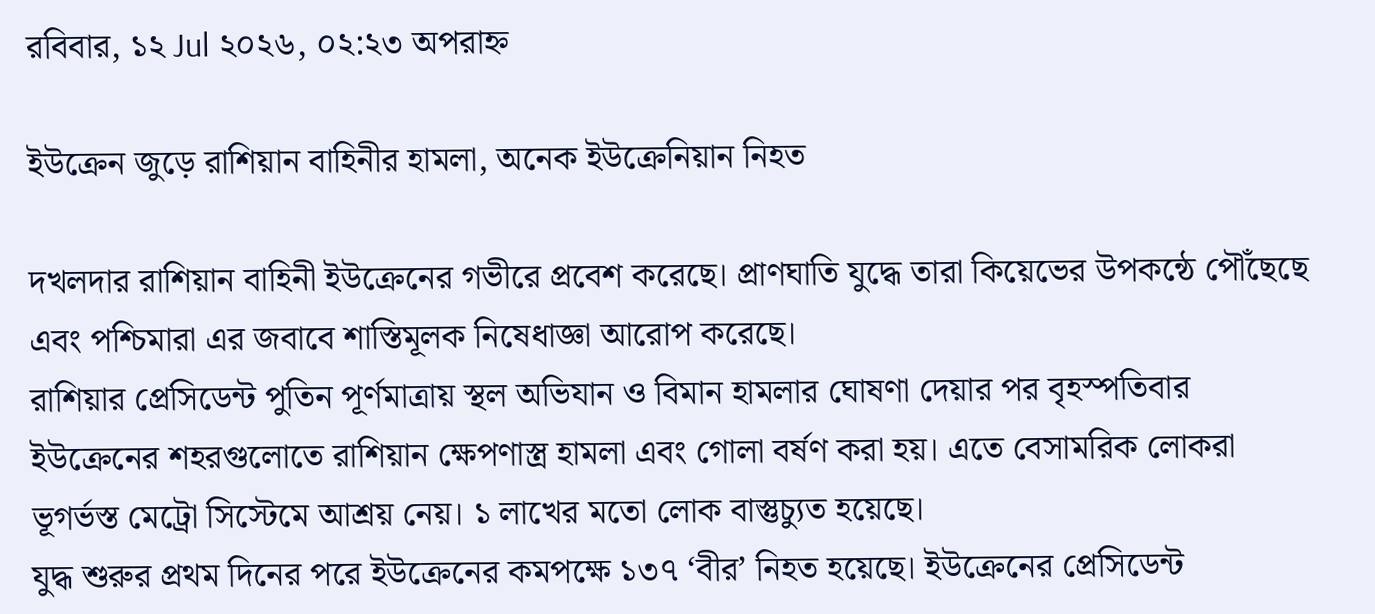রবিবার, ১২ Jul ২০২৬, ০২:২৩ অপরাহ্ন

ইউক্রেন জুড়ে রাশিয়ান বাহিনীর হামলা, অনেক ইউক্রেনিয়ান নিহত

দখলদার রাশিয়ান বাহিনী ইউক্রেনের গভীরে প্রবেশ করেছে। প্রাণঘাতি যুদ্ধে তারা কিয়েভের উপকন্ঠে পৌঁছেছে এবং পশ্চিমারা এর জবাবে শাস্তিমূলক নিষেধাজ্ঞা আরোপ করেছে।
রাশিয়ার প্রেসিডেন্ট পুতিন পূর্ণমাত্রায় স্থল অভিযান ও বিমান হামলার ঘোষণা দেয়ার পর বৃহস্পতিবার ইউক্রেনের শহরগুলোতে রাশিয়ান ক্ষেপণাস্ত্র হামলা এবং গোলা বর্ষণ করা হয়। এতে বেসামরিক লোকরা ভূগর্ভস্ত মেট্রো সিস্টেমে আশ্রয় নেয়। ১ লাখের মতো লোক বাস্তুচ্যুত হয়েছে।
যুদ্ধ শুরুর প্রথম দিনের পরে ইউক্রেনের কমপক্ষে ১৩৭ ‘বীর’ নিহত হয়েছে। ইউক্রেনের প্রেসিডেন্ট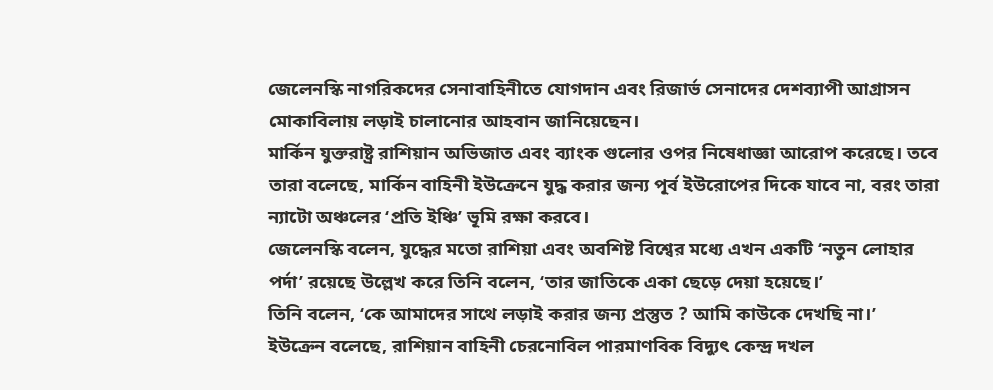জেলেনস্কি নাগরিকদের সেনাবাহিনীতে যোগদান এবং রিজার্ভ সেনাদের দেশব্যাপী আগ্রাসন মোকাবিলায় লড়াই চালানোর আহবান জানিয়েছেন।
মার্কিন যুক্তরাষ্ট্র রাশিয়ান অভিজাত এবং ব্যাংক গুলোর ওপর নিষেধাজ্ঞা আরোপ করেছে। তবে তারা বলেছে, মার্কিন বাহিনী ইউক্রেনে যুদ্ধ করার জন্য পূর্ব ইউরোপের দিকে যাবে না, বরং তারা ন্যাটো অঞ্চলের ‘প্রতি ইঞ্চি’ ভূমি রক্ষা করবে।
জেলেনস্কি বলেন, যুদ্ধের মতো রাশিয়া এবং অবশিষ্ট বিশ্বের মধ্যে এখন একটি ‘নতুন লোহার পর্দা’ রয়েছে উল্লেখ করে তিনি বলেন, ‘তার জাতিকে একা ছেড়ে দেয়া হয়েছে।’
তিনি বলেন, ‘কে আমাদের সাথে লড়াই করার জন্য প্রস্তুত ? আমি কাউকে দেখছি না।’
ইউক্রেন বলেছে, রাশিয়ান বাহিনী চেরনোবিল পারমাণবিক বিদ্যুৎ কেন্দ্র দখল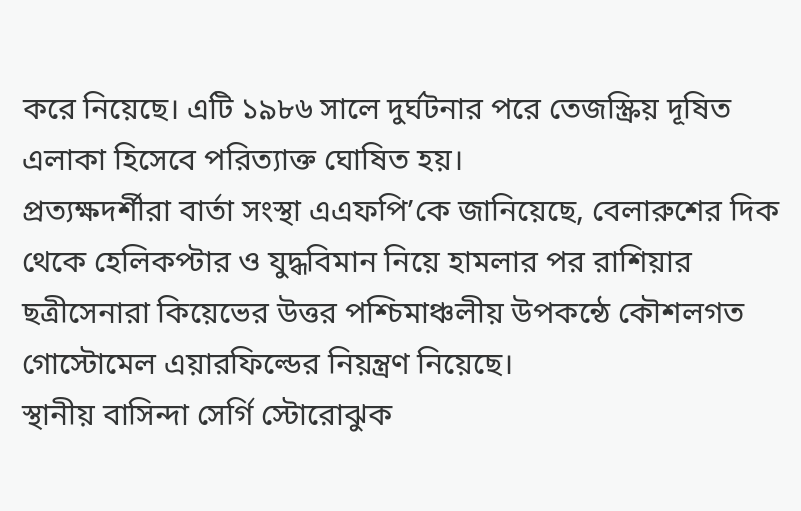করে নিয়েছে। এটি ১৯৮৬ সালে দুর্ঘটনার পরে তেজস্ক্রিয় দূষিত এলাকা হিসেবে পরিত্যাক্ত ঘোষিত হয়।
প্রত্যক্ষদর্শীরা বার্তা সংস্থা এএফপি’কে জানিয়েছে, বেলারুশের দিক থেকে হেলিকপ্টার ও যুদ্ধবিমান নিয়ে হামলার পর রাশিয়ার ছত্রীসেনারা কিয়েভের উত্তর পশ্চিমাঞ্চলীয় উপকন্ঠে কৌশলগত গোস্টোমেল এয়ারফিল্ডের নিয়ন্ত্রণ নিয়েছে।
স্থানীয় বাসিন্দা সের্গি স্টোরোঝুক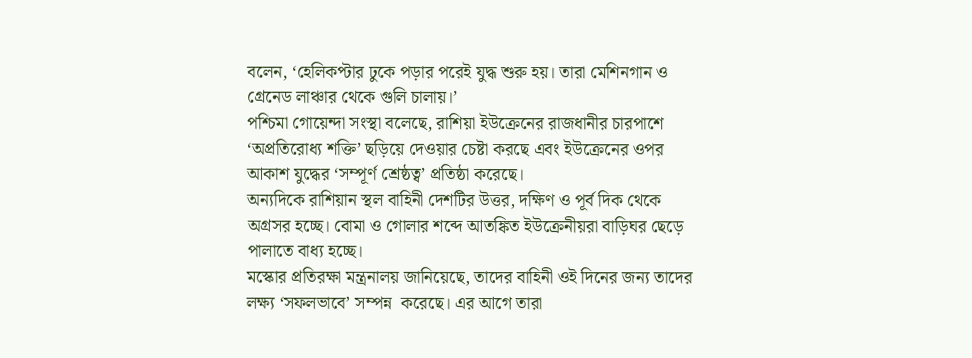বলেন, ‘হেলিকপ্টার ঢুকে পড়ার পরেই যুদ্ধ শুরু হয়। তারা মেশিনগান ও গ্রেনেড লাঞ্চার থেকে গুলি চালায়।’
পশ্চিমা গোয়েন্দা সংস্থা বলেছে, রাশিয়া ইউক্রেনের রাজধানীর চারপাশে ‘অপ্রতিরোধ্য শক্তি’ ছড়িয়ে দেওয়ার চেষ্টা করছে এবং ইউক্রেনের ওপর আকাশ যুদ্ধের ‘সম্পূর্ণ শ্রেষ্ঠত্ব’ প্রতিষ্ঠা করেছে।
অন্যদিকে রাশিয়ান স্থল বাহিনী দেশটির উত্তর, দক্ষিণ ও পূর্ব দিক থেকে অগ্রসর হচ্ছে। বোমা ও গোলার শব্দে আতঙ্কিত ইউক্রেনীয়রা বাড়িঘর ছেড়ে পালাতে বাধ্য হচ্ছে।
মস্কোর প্রতিরক্ষা মন্ত্রনালয় জানিয়েছে, তাদের বাহিনী ওই দিনের জন্য তাদের লক্ষ্য ‘সফলভাবে’ সম্পন্ন  করেছে। এর আগে তারা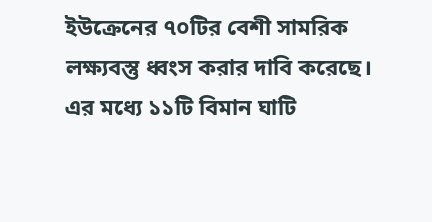ইউক্রেনের ৭০টির বেশী সামরিক লক্ষ্যবস্তু ধ্বংস করার দাবি করেছে। এর মধ্যে ১১টি বিমান ঘাটি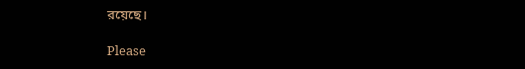রয়েছে।

Please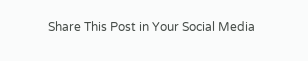Share This Post in Your Social Media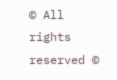© All rights reserved ©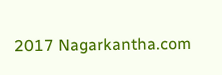2017 Nagarkantha.com